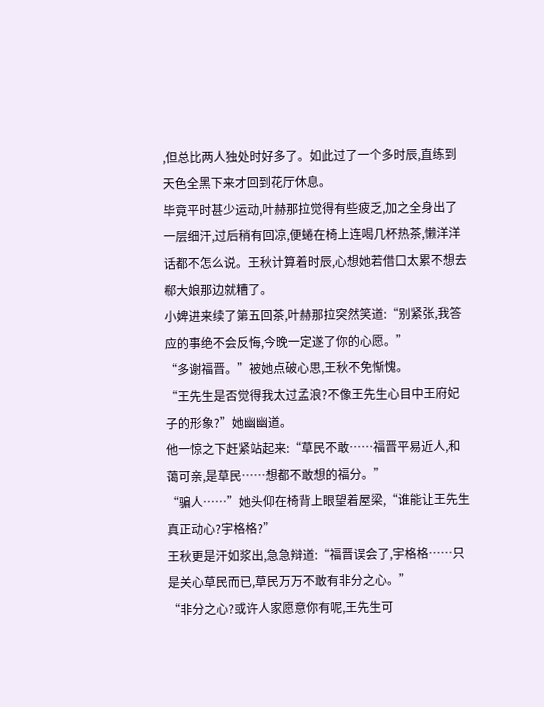,但总比两人独处时好多了。如此过了一个多时辰,直练到天色全黑下来才回到花厅休息。
毕竟平时甚少运动,叶赫那拉觉得有些疲乏,加之全身出了一层细汗,过后稍有回凉,便蜷在椅上连喝几杯热茶,懒洋洋话都不怎么说。王秋计算着时辰,心想她若借口太累不想去郗大娘那边就糟了。
小婢进来续了第五回茶,叶赫那拉突然笑道:“别紧张,我答应的事绝不会反悔,今晚一定遂了你的心愿。”
“多谢福晋。”被她点破心思,王秋不免惭愧。
“王先生是否觉得我太过孟浪?不像王先生心目中王府妃子的形象?”她幽幽道。
他一惊之下赶紧站起来:“草民不敢……福晋平易近人,和蔼可亲,是草民……想都不敢想的福分。”
“骗人……”她头仰在椅背上眼望着屋梁,“谁能让王先生真正动心?宇格格?”
王秋更是汗如浆出,急急辩道:“福晋误会了,宇格格……只是关心草民而已,草民万万不敢有非分之心。”
“非分之心?或许人家愿意你有呢,王先生可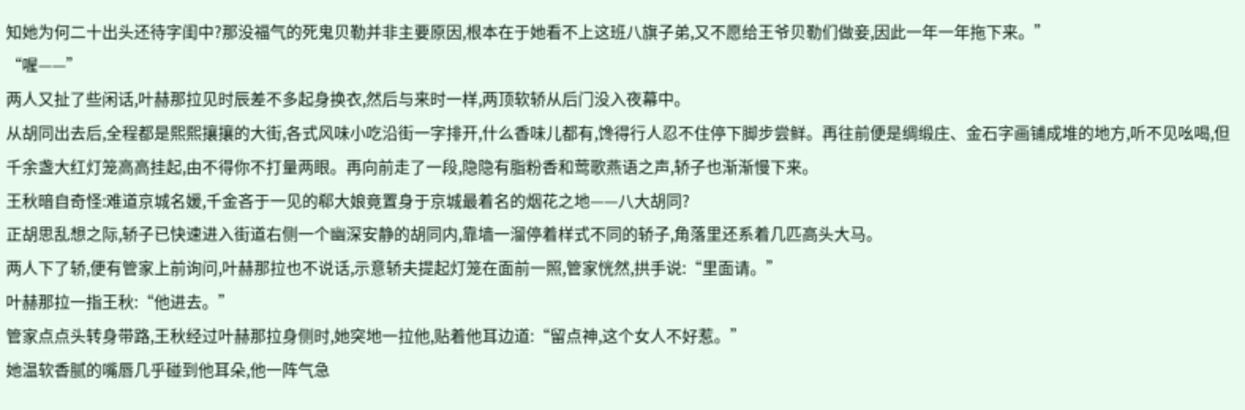知她为何二十出头还待字闺中?那没福气的死鬼贝勒并非主要原因,根本在于她看不上这班八旗子弟,又不愿给王爷贝勒们做妾,因此一年一年拖下来。”
“喔——”
两人又扯了些闲话,叶赫那拉见时辰差不多起身换衣,然后与来时一样,两顶软轿从后门没入夜幕中。
从胡同出去后,全程都是熙熙攘攘的大街,各式风味小吃沿街一字排开,什么香味儿都有,馋得行人忍不住停下脚步尝鲜。再往前便是绸缎庄、金石字画铺成堆的地方,听不见吆喝,但千余盏大红灯笼高高挂起,由不得你不打量两眼。再向前走了一段,隐隐有脂粉香和莺歌燕语之声,轿子也渐渐慢下来。
王秋暗自奇怪:难道京城名媛,千金吝于一见的郗大娘竟置身于京城最着名的烟花之地——八大胡同?
正胡思乱想之际,轿子已快速进入街道右侧一个幽深安静的胡同内,靠墙一溜停着样式不同的轿子,角落里还系着几匹高头大马。
两人下了轿,便有管家上前询问,叶赫那拉也不说话,示意轿夫提起灯笼在面前一照,管家恍然,拱手说:“里面请。”
叶赫那拉一指王秋:“他进去。”
管家点点头转身带路,王秋经过叶赫那拉身侧时,她突地一拉他,贴着他耳边道:“留点神,这个女人不好惹。”
她温软香腻的嘴唇几乎碰到他耳朵,他一阵气急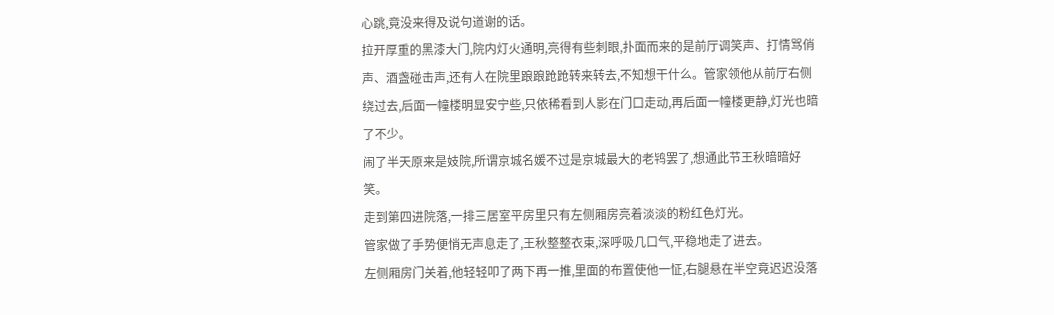心跳,竟没来得及说句道谢的话。
拉开厚重的黑漆大门,院内灯火通明,亮得有些刺眼,扑面而来的是前厅调笑声、打情骂俏声、酒盏碰击声,还有人在院里踉踉跄跄转来转去,不知想干什么。管家领他从前厅右侧绕过去,后面一幢楼明显安宁些,只依稀看到人影在门口走动,再后面一幢楼更静,灯光也暗了不少。
闹了半天原来是妓院,所谓京城名媛不过是京城最大的老鸨罢了,想通此节王秋暗暗好笑。
走到第四进院落,一排三居室平房里只有左侧厢房亮着淡淡的粉红色灯光。
管家做了手势便悄无声息走了,王秋整整衣束,深呼吸几口气,平稳地走了进去。
左侧厢房门关着,他轻轻叩了两下再一推,里面的布置使他一怔,右腿悬在半空竟迟迟没落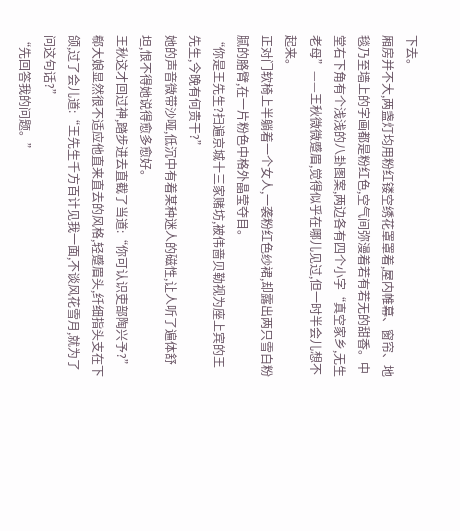下去。
厢房并不大,两盏灯均用粉红镂空绣花罩罩着,屋内帷幕、窗帘、地毯乃至墙上的字画都是粉红色,空气间弥漫着若有若无的甜香。中堂右下角有个浅浅的八卦图案,两边各有四个小字“真空家乡,无生老母”——王秋微微蹙眉,觉得似乎在哪儿见过,但一时半会儿想不起来。
正对门软椅上半躺着一个女人,一袭粉红色纱裙,却露出两只雪白粉腻的胳臂,在一片粉色中格外晶莹夺目。
“你是王先生?扫遍京城十三家赌坊,被伟啬贝勒视为座上宾的王先生,今晚有何贵干?”
她的声音微带沙哑,低沉中有着某种迷人的磁性,让人听了遍体舒坦,恨不得她说得愈多愈好。
王秋这才回过神,踏步进去直截了当道:“你可认识吏部陶兴予?”
郗大娘显然很不适应他直来直去的风格,轻蹙眉头,纤细指头支在下颌,过了会儿道:“王先生千方百计见我一面,不谈风花雪月,就为了问这句话?”
“先回答我的问题。”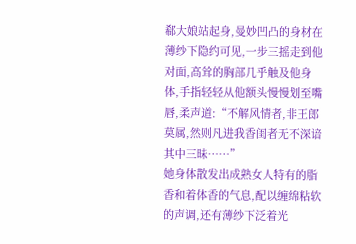郗大娘站起身,曼妙凹凸的身材在薄纱下隐约可见,一步三摇走到他对面,高耸的胸部几乎触及他身体,手指轻轻从他额头慢慢划至嘴唇,柔声道:“不解风情者,非王郎莫属,然则凡进我香闺者无不深谙其中三昧……”
她身体散发出成熟女人特有的脂香和着体香的气息,配以缠绵粘软的声调,还有薄纱下泛着光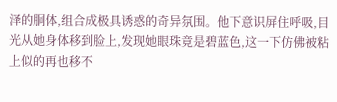泽的胴体,组合成极具诱惑的奇异氛围。他下意识屏住呼吸,目光从她身体移到脸上,发现她眼珠竟是碧蓝色,这一下仿佛被粘上似的再也移不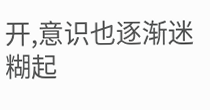开,意识也逐渐迷糊起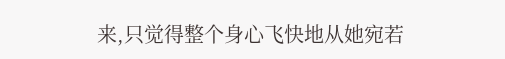来,只觉得整个身心飞快地从她宛若